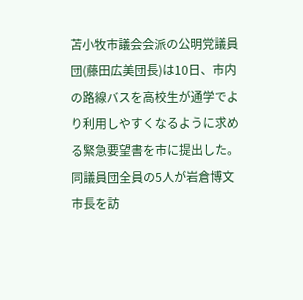苫小牧市議会会派の公明党議員団(藤田広美団長)は10日、市内の路線バスを高校生が通学でより利用しやすくなるように求める緊急要望書を市に提出した。
同議員団全員の5人が岩倉博文市長を訪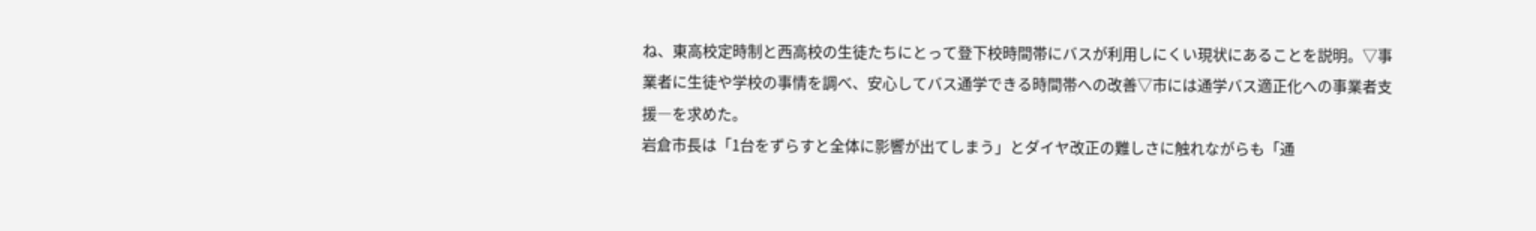ね、東高校定時制と西高校の生徒たちにとって登下校時間帯にバスが利用しにくい現状にあることを説明。▽事業者に生徒や学校の事情を調べ、安心してバス通学できる時間帯への改善▽市には通学バス適正化への事業者支援―を求めた。
岩倉市長は「1台をずらすと全体に影響が出てしまう」とダイヤ改正の難しさに触れながらも「通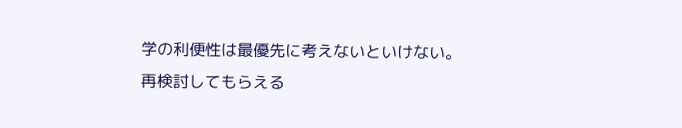学の利便性は最優先に考えないといけない。再検討してもらえる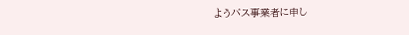ようバス事業者に申し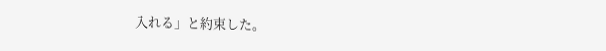入れる」と約束した。